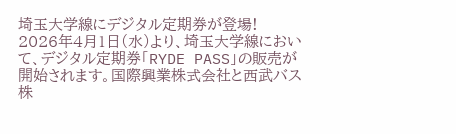埼玉大学線にデジタル定期券が登場!
2026年4月1日(水)より、埼玉大学線において、デジタル定期券「RYDE PASS」の販売が開始されます。国際興業株式会社と西武バス株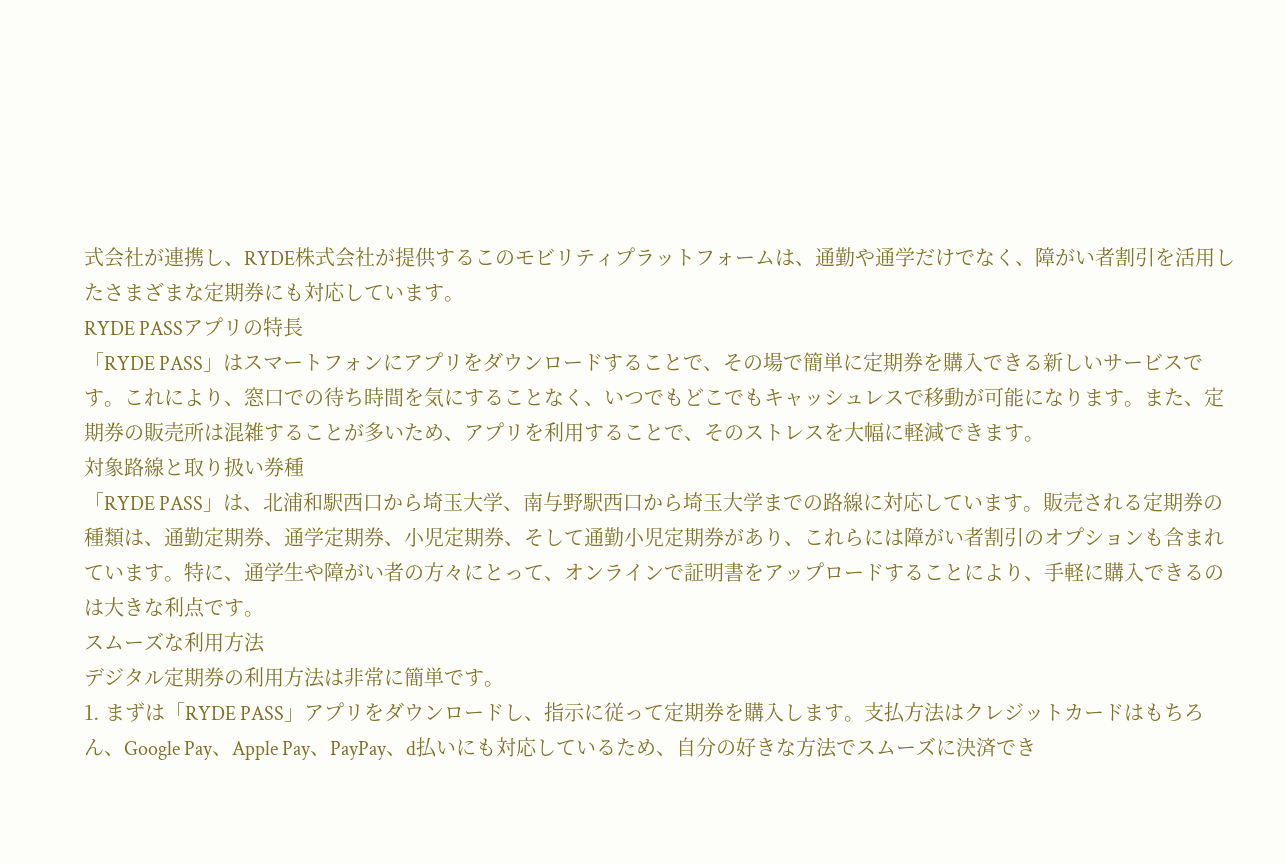式会社が連携し、RYDE株式会社が提供するこのモビリティプラットフォームは、通勤や通学だけでなく、障がい者割引を活用したさまざまな定期券にも対応しています。
RYDE PASSアプリの特長
「RYDE PASS」はスマートフォンにアプリをダウンロードすることで、その場で簡単に定期券を購入できる新しいサービスです。これにより、窓口での待ち時間を気にすることなく、いつでもどこでもキャッシュレスで移動が可能になります。また、定期券の販売所は混雑することが多いため、アプリを利用することで、そのストレスを大幅に軽減できます。
対象路線と取り扱い券種
「RYDE PASS」は、北浦和駅西口から埼玉大学、南与野駅西口から埼玉大学までの路線に対応しています。販売される定期券の種類は、通勤定期券、通学定期券、小児定期券、そして通勤小児定期券があり、これらには障がい者割引のオプションも含まれています。特に、通学生や障がい者の方々にとって、オンラインで証明書をアップロードすることにより、手軽に購入できるのは大きな利点です。
スムーズな利用方法
デジタル定期券の利用方法は非常に簡単です。
1. まずは「RYDE PASS」アプリをダウンロードし、指示に従って定期券を購入します。支払方法はクレジットカードはもちろん、Google Pay、Apple Pay、PayPay、d払いにも対応しているため、自分の好きな方法でスムーズに決済でき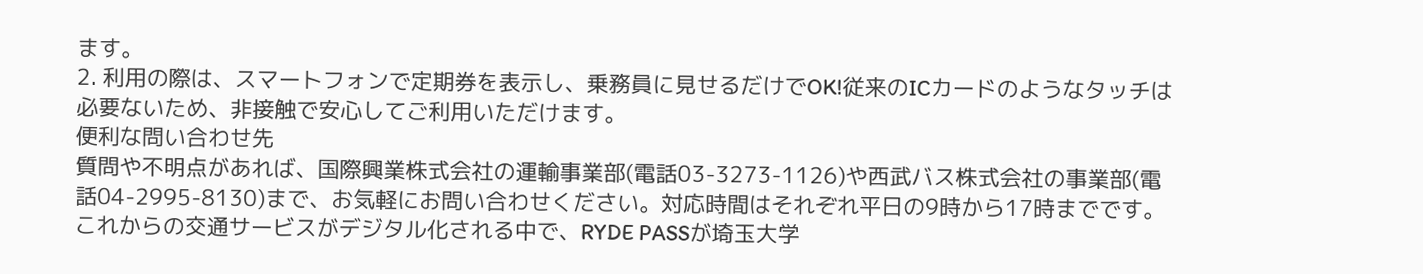ます。
2. 利用の際は、スマートフォンで定期券を表示し、乗務員に見せるだけでOK!従来のICカードのようなタッチは必要ないため、非接触で安心してご利用いただけます。
便利な問い合わせ先
質問や不明点があれば、国際興業株式会社の運輸事業部(電話03-3273-1126)や西武バス株式会社の事業部(電話04-2995-8130)まで、お気軽にお問い合わせください。対応時間はそれぞれ平日の9時から17時までです。これからの交通サービスがデジタル化される中で、RYDE PASSが埼玉大学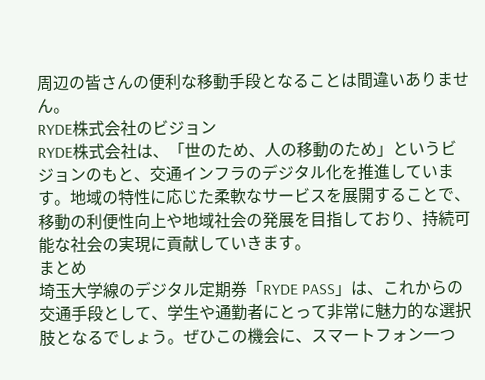周辺の皆さんの便利な移動手段となることは間違いありません。
RYDE株式会社のビジョン
RYDE株式会社は、「世のため、人の移動のため」というビジョンのもと、交通インフラのデジタル化を推進しています。地域の特性に応じた柔軟なサービスを展開することで、移動の利便性向上や地域社会の発展を目指しており、持続可能な社会の実現に貢献していきます。
まとめ
埼玉大学線のデジタル定期券「RYDE PASS」は、これからの交通手段として、学生や通勤者にとって非常に魅力的な選択肢となるでしょう。ぜひこの機会に、スマートフォン一つ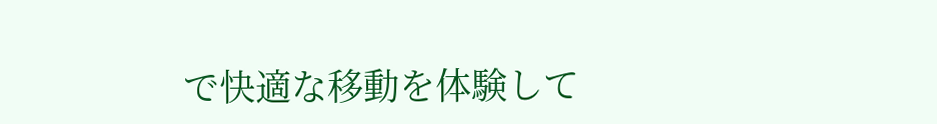で快適な移動を体験して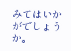みてはいかがでしょうか。